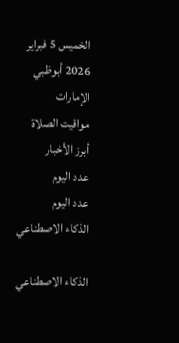الخميس 5 فبراير 2026 أبوظبي الإمارات
مواقيت الصلاة
أبرز الأخبار
عدد اليوم
عدد اليوم
الذكاء الاصطناعي

الذكاء الاصطناعي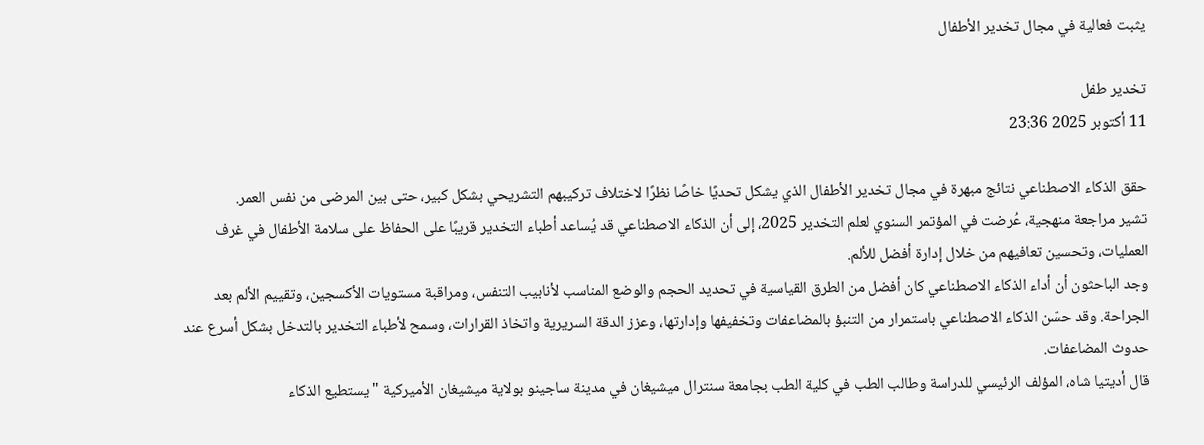يثبت فعالية في مجال تخدير الأطفال

تخدير طفل
11 أكتوبر 2025 23:36

حقق الذكاء الاصطناعي نتائج مبهرة في مجال تخدير الأطفال الذي يشكل تحديًا خاصًا نظرًا لاختلاف تركيبهم التشريحي بشكل كبير، حتى بين المرضى من نفس العمر.
تشير مراجعة منهجية، عُرضت في المؤتمر السنوي لعلم التخدير 2025، إلى أن الذكاء الاصطناعي قد يُساعد أطباء التخدير قريبًا على الحفاظ على سلامة الأطفال في غرف العمليات، وتحسين تعافيهم من خلال إدارة أفضل للألم.
وجد الباحثون أن أداء الذكاء الاصطناعي كان أفضل من الطرق القياسية في تحديد الحجم والوضع المناسب لأنابيب التنفس، ومراقبة مستويات الأكسجين، وتقييم الألم بعد الجراحة. وقد حسّن الذكاء الاصطناعي باستمرار من التنبؤ بالمضاعفات وتخفيفها وإدارتها، وعزز الدقة السريرية واتخاذ القرارات، وسمح لأطباء التخدير بالتدخل بشكل أسرع عند حدوث المضاعفات.
قال أديتيا شاه، المؤلف الرئيسي للدراسة وطالب الطب في كلية الطب بجامعة سنترال ميشيغان في مدينة ساجينو بولاية ميشيغان الأميركية "يستطيع الذكاء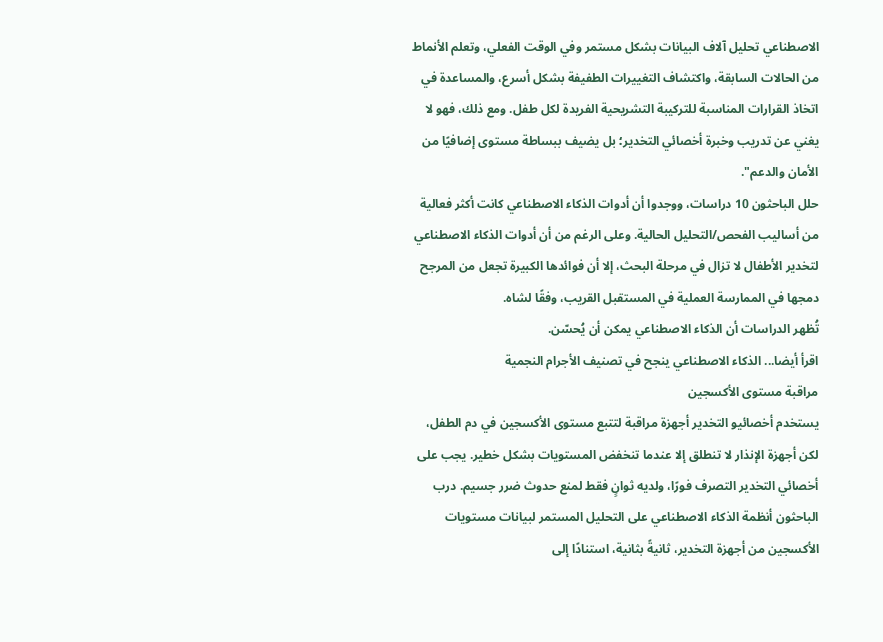الاصطناعي تحليل آلاف البيانات بشكل مستمر وفي الوقت الفعلي، وتعلم الأنماط من الحالات السابقة، واكتشاف التغييرات الطفيفة بشكل أسرع، والمساعدة في اتخاذ القرارات المناسبة للتركيبة التشريحية الفريدة لكل طفل. ومع ذلك، فهو لا يغني عن تدريب وخبرة أخصائي التخدير؛ بل يضيف ببساطة مستوى إضافيًا من الأمان والدعم".
حلل الباحثون 10 دراسات، ووجدوا أن أدوات الذكاء الاصطناعي كانت أكثر فعالية من أساليب الفحص/التحليل الحالية. وعلى الرغم من أن أدوات الذكاء الاصطناعي لتخدير الأطفال لا تزال في مرحلة البحث، إلا أن فوائدها الكبيرة تجعل من المرجح دمجها في الممارسة العملية في المستقبل القريب، وفقًا لشاه.
تُظهر الدراسات أن الذكاء الاصطناعي يمكن أن يُحسّن.
اقرأ أيضا... الذكاء الاصطناعي ينجح في تصنيف الأجرام النجمية
مراقبة مستوى الأكسجين
يستخدم أخصائيو التخدير أجهزة مراقبة لتتبع مستوى الأكسجين في دم الطفل، لكن أجهزة الإنذار لا تنطلق إلا عندما تنخفض المستويات بشكل خطير. يجب على أخصائي التخدير التصرف فورًا، ولديه ثوانٍ فقط لمنع حدوث ضرر جسيم. درب الباحثون أنظمة الذكاء الاصطناعي على التحليل المستمر لبيانات مستويات الأكسجين من أجهزة التخدير، ثانيةً بثانية، استنادًا إلى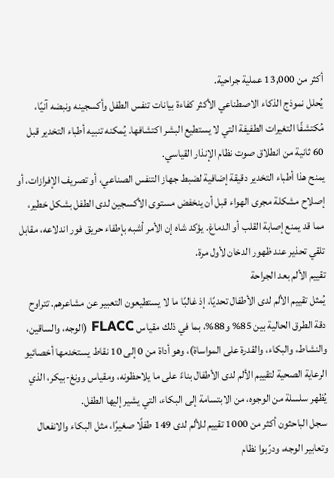أكثر من 13,000 عملية جراحية.
يُحلل نموذج الذكاء الاصطناعي الأكثر كفاءة بيانات تنفس الطفل وأكسجينه ونبضه آنيًا، مُكتشفًا التغيرات الطفيفة التي لا يستطيع البشر اكتشافها. يُمكنه تنبيه أطباء التخدير قبل 60 ثانية من انطلاق صوت نظام الإنذار القياسي.
يمنح هذا أطباء التخدير دقيقة إضافية لضبط جهاز التنفس الصناعي، أو تصريف الإفرازات، أو إصلاح مشكلة مجرى الهواء قبل أن ينخفض مستوى الأكسجين لدى الطفل بشكل خطير، مما قد يمنع إصابة القلب أو الدماغ. يؤكد شاه إن الأمر أشبه بإطفاء حريق فور اندلاعه، مقابل تلقي تحذير عند ظهور الدخان لأول مرة.
تقييم الألم بعد الجراحة
يُمثل تقييم الألم لدى الأطفال تحديًا، إذ غالبًا ما لا يستطيعون التعبير عن مشاعرهم. تتراوح دقة الطرق الحالية بين 85% و88%، بما في ذلك مقياس FLACC (الوجه، والساقين، والنشاط، والبكاء، والقدرة على المواساة)، وهو أداة من 0 إلى 10 نقاط يستخدمها أخصائيو الرعاية الصحية لتقييم الألم لدى الأطفال بناءً على ما يلاحظونه، ومقياس وونغ-بيكر، الذي يُظهر سلسلة من الوجوه، من الابتسامة إلى البكاء، التي يشير إليها الطفل.
سجل الباحثون أكثر من 1000 تقييم للألم لدى 149 طفلًا صغيرًا، مثل البكاء والانفعال وتعابير الوجه، ودرّبوا نظام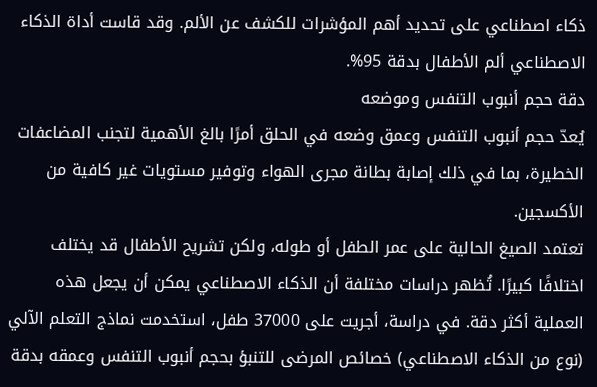ذكاء اصطناعي على تحديد أهم المؤشرات للكشف عن الألم. وقد قاست أداة الذكاء الاصطناعي ألم الأطفال بدقة 95%.
دقة حجم أنبوب التنفس وموضعه
يُعدّ حجم أنبوب التنفس وعمق وضعه في الحلق أمرًا بالغ الأهمية لتجنب المضاعفات الخطيرة، بما في ذلك إصابة بطانة مجرى الهواء وتوفير مستويات غير كافية من الأكسجين.
تعتمد الصيغ الحالية على عمر الطفل أو طوله، ولكن تشريح الأطفال قد يختلف اختلافًا كبيرًا. تُظهر دراسات مختلفة أن الذكاء الاصطناعي يمكن أن يجعل هذه العملية أكثر دقة. في دراسة، أجريت على 37000 طفل، استخدمت نماذج التعلم الآلي (نوع من الذكاء الاصطناعي) خصائص المرضى للتنبؤ بحجم أنبوب التنفس وعمقه بدقة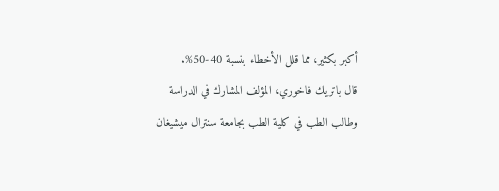أكبر بكثير، مما قلل الأخطاء بنسبة 40-50%.
قال باتريك فاخوري، المؤلف المشارك في الدراسة وطالب الطب في كلية الطب بجامعة سنترال ميشيغان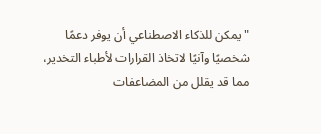"يمكن للذكاء الاصطناعي أن يوفر دعمًا شخصيًا وآنيًا لاتخاذ القرارات لأطباء التخدير، مما قد يقلل من المضاعفات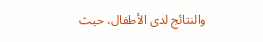والنتائج لدى الأطفال، حيث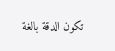تكون الدقة بالغة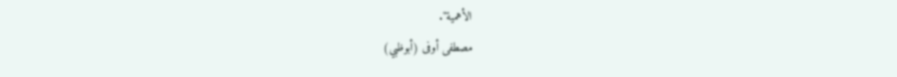الأهمية".
مصطفى أوفى (أبوظبي)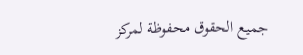جميع الحقوق محفوظة لمركز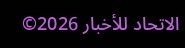الاتحاد للأخبار 2026©